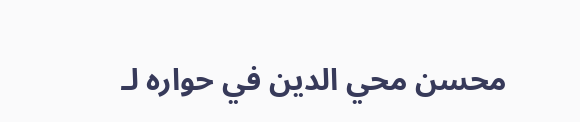محسن محي الدين في حواره لـ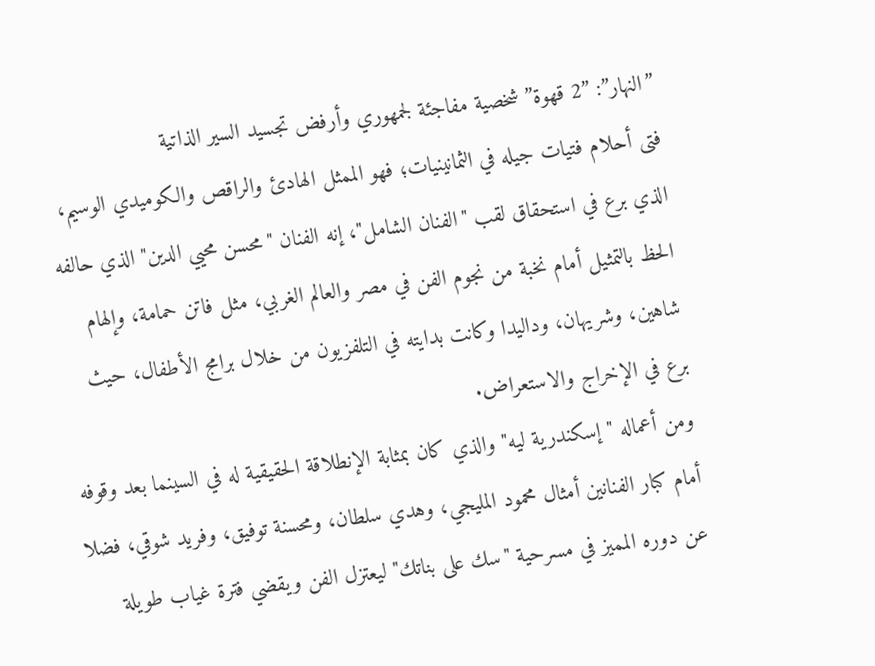”النهار”: ”2 قهوة” شخصية مفاجئة لجمهوري وأرفض تجسيد السير الذاتية
فتى أحلام فتيات جيله في الثمانينيات؛ فهو الممثل الهادئ والراقص والكوميدي الوسيم، الذي برع في استحقاق لقب "الفنان الشامل"، إنه الفنان "محسن محيي الدين" الذي حالفه الحظ بالتمثيل أمام نخبة من نجوم الفن في مصر والعالم الغربي، مثل فاتن حمامة، وإلهام شاهين، وشريهان، وداليدا وكانت بدايته في التلفزيون من خلال برامج الأطفال، حيث برع في الإخراج والاستعراض.
ومن أعماله "إسكندرية ليه" والذي كان بمثابة الإنطلاقة الحقيقية له في السينما بعد وقوفه أمام كبار الفنانين أمثال محمود المليجي، وهدي سلطان، ومحسنة توفيق، وفريد شوقي، فضلا عن دوره المميز في مسرحية "سك على بناتك" ليعتزل الفن ويقضي فترة غياب طويلة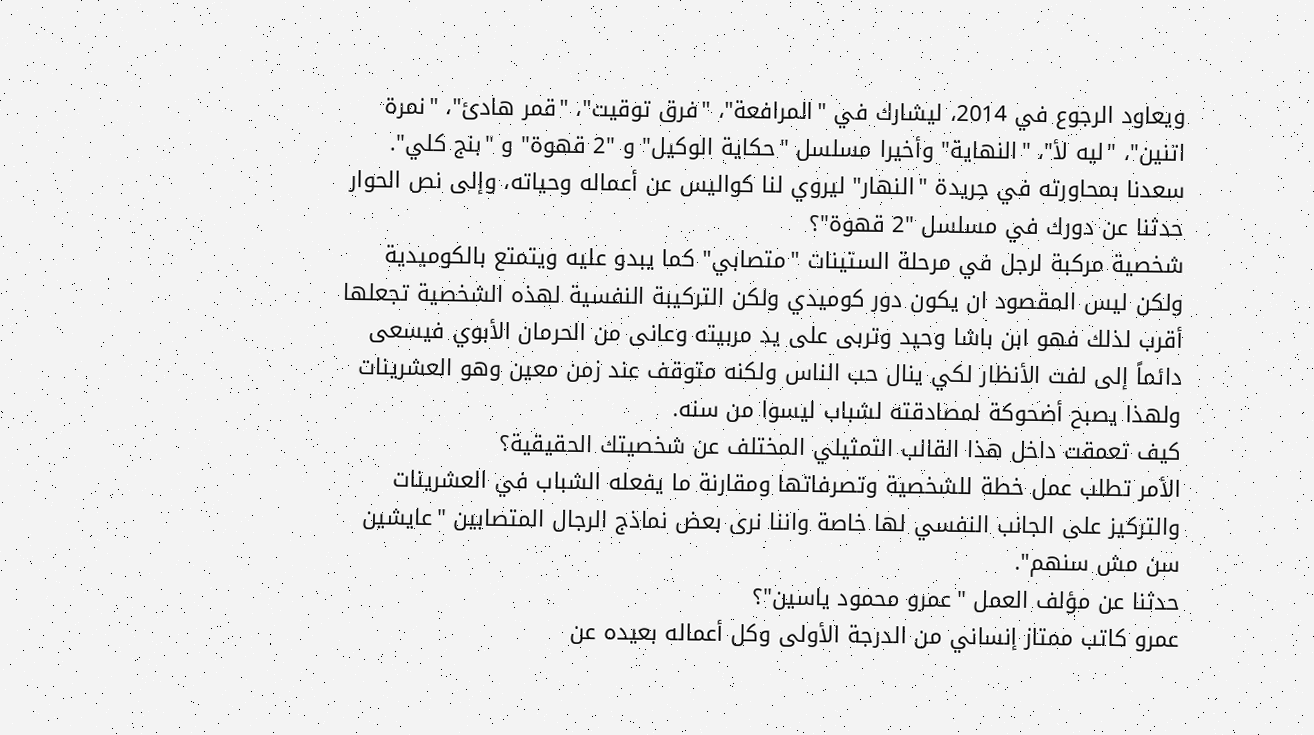ويعاود الرجوع في 2014، ليشارك في "المرافعة"، "فرق توقيت"، "قمر هادئ"، "نمرة اتنين"، "ليه لأ"، "النهاية" وأخيرا مسلسل "حكاية الوكيل" و "2 قهوة" و "بنج كلي".
سعدنا بمحاورته في جريدة "النهار" ليروي لنا كواليس عن أعماله وحياته، وإلى نص الحوار
حدثنا عن دورك في مسلسل "2 قهوة"؟
شخصية مركبة لرجل في مرحلة الستينات "متصابي" كما يبدو عليه ويتمتع بالكوميدية ولكن ليس المقصود ان يكون دور كوميدي ولكن التركيبة النفسية لهذه الشخصية تجعلها أقرب لذلك فهو ابن باشا وحيد وتربى على يد مربيته وعانى من الحرمان الأبوي فيسعى دائماً إلى لفت الأنظار لكي ينال حب الناس ولكنه متوقف عند زمن معين وهو العشرينات ولهذا يصبح أضحوكة لمصادقته لشباب ليسوا من سنه.
كيف تعمقت داخل هذا القالب التمثيلي المختلف عن شخصيتك الحقيقية؟
الأمر تطلب عمل خطة للشخصية وتصرفاتها ومقارنة ما يفعله الشباب في العشرينات والتركيز على الجانب النفسي لها خاصة واننا نرى بعض نماذج الرجال المتصابين "عايشين سن مش سنهم".
حدثنا عن مؤلف العمل "عمرو محمود ياسين"؟
عمرو كاتب ممتاز إنساني من الدرجة الأولى وكل أعماله بعيده عن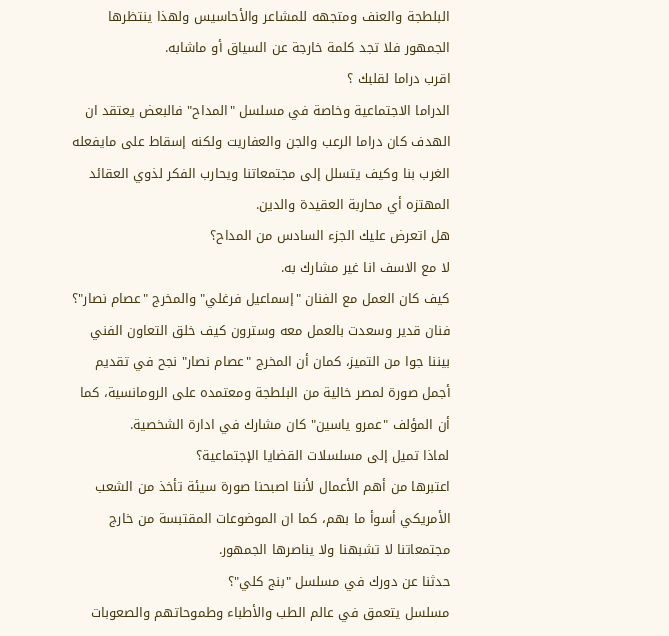البلطجة والعنف ومتجهه للمشاعر والأحاسيس ولهذا ينتظرها الجمهور فلا تجد كلمة خارجة عن السياق أو ماشابه.
اقرب دراما لقلبك ؟
الدراما الاجتماعية وخاصة في مسلسل "المداح" فالبعض يعتقد ان الهدف كان دراما الرعب والجن والعفاريت ولكنه إسقاط على مايفعله الغرب بنا وكيف يتسلل إلى مجتمعاتنا ويحارب الفكر لذوي العقائد المهتزه أي محاربة العقيدة والدين.
هل اتعرض عليك الجزء السادس من المداح؟
لا مع الاسف انا غير مشارك به.
كيف كان العمل مع الفنان "إسماعيل فرغلي" والمخرج "عصام نصار"؟
فنان قدير وسعدت بالعمل معه وسترون كيف خلق التعاون الفني بيننا جوا من التميز، كمان أن المخرج "عصام نصار" نجح في تقديم أجمل صورة لمصر خالية من البلطجة ومعتمده على الرومانسية، كما أن المؤلف "عمرو ياسين" كان مشارك في ادارة الشخصية.
لماذا تميل إلى مسلسلات القضايا الإجتماعية؟
اعتبرها من أهم الأعمال لأننا اصبحنا صورة سيئة تأخذ من الشعب الأمريكي أسوأ ما بهم، كما ان الموضوعات المقتبسة من خارج مجتمعاتنا لا تشبهنا ولا يناصرها الجمهور.
حدثنا عن دورك في مسلسل "بنج كلي"؟
مسلسل يتعمق في عالم الطب والأطباء وطموحاتهم والصعوبات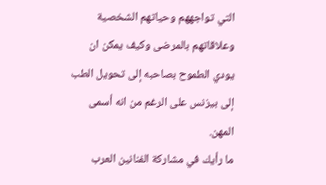التي تواجههم وحياتهم الشخصية وعلاقاتهم بالمرضى وكيف يمكن ان يودي الطموح بصاحبه إلى تحويل الطب إلى بيزنس على الرغم من انه أسمى المهن.
ما رأيك في مشاركة الفنانين العرب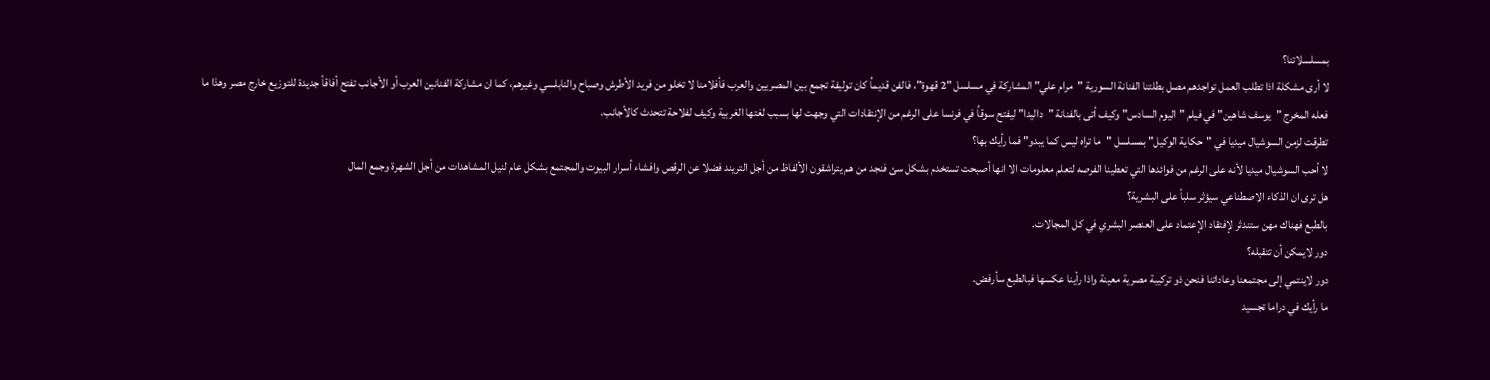بمسلسلاتنا؟
لا أرى مشكلة اذا تطلب العمل تواجدهم مصل بطلتنا الفنانة السورية "مرام علي" المشاركة في مسلسل "2 قهوة"، فالفن قديماُ كان توليفة تجمع بين المصريين والعرب فأفلامنا لا تخلو من فريد الأطرش وصباح والنابلسي وغيرهم، كما ان مشاركة الفنانين العرب أو الأجانب تفتح أفاقاً جديدة للتوزيع خارج مصر وهذا ما فعله المخرج "يوسف شاهين" في فيلم "اليوم السادس" وكيف أتى بالفنانة "داليدا" ليفتح سوقاُ في فرنسا على الرغم من الإنتقادات التي وجهت لها بسبب لغتها الغربية وكيف لفلاحة تتحدث كالأجانب.
تطرقت لزمن السوشيال ميديا في "حكاية الوكيل" بمسلسل "ما تراه ليس كما يبدو" فما رأيك بها؟
لا أحب السوشيال ميديا لأنه على الرغم من فوائدها التي تعطينا الفرصه لتعلم معلومات الا انها أصبحت تستخدم بشكل سئ فنجد من هم يتراشقون الألفاظ من أجل التريند فضلا عن الرقص وافشاء أسرار البيوت والمجتمع بشكل عام لنيل المشاهدات من أجل الشهرة وجمع المال
هل ترى ان الذكاء الاصطناعي سيؤثر سلباً على البشرية؟
بالطبع فهناك مهن ستندثر لإفتقاد الإعتماد على العنصر البشري في كل المجالات.
دور لايمكن أن تتقبله؟
دور لاينتمي إلى مجتمعنا وعاداتنا فنحن ذو تركيبة مصرية معينة واذا رأينا عكسها فبالطبع سأرفض.
ما رأيك في دراما تجسيد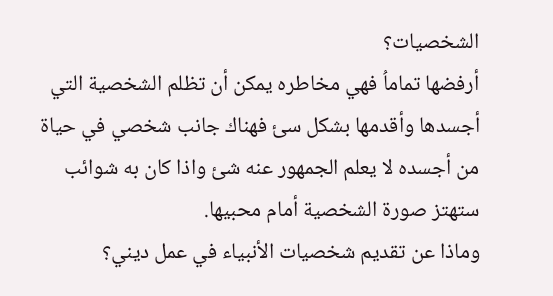الشخصيات؟
أرفضها تماماُ فهي مخاطره يمكن أن تظلم الشخصية التي أجسدها وأقدمها بشكل سئ فهناك جانب شخصي في حياة من أجسده لا يعلم الجمهور عنه شئ واذا كان به شوائب ستهتز صورة الشخصية أمام محبيها.
وماذا عن تقديم شخصيات الأنبياء في عمل ديني؟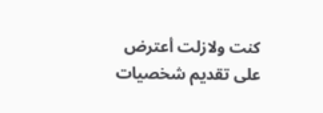كنت ولازلت أعترض على تقديم شخصيات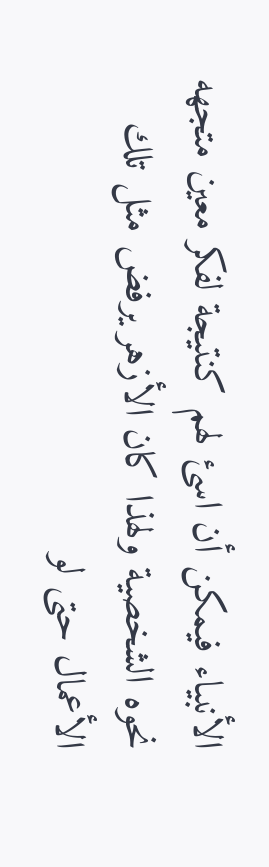الأنبياء فيمكن أن اسئ لهم كنتيجة لفكر معين متجهه نحوه الشخصية ولهذا كان الأزهر يرفض مثل تلك الأعمال حتى لو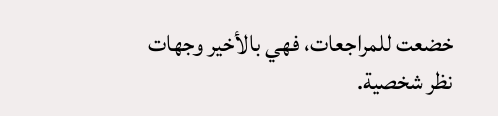خضعت للمراجعات، فهي بالأخير وجهات نظر شخصية.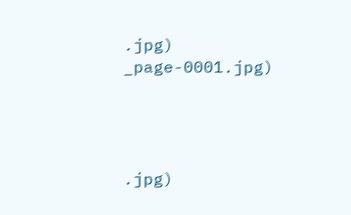.jpg)
_page-0001.jpg)




.jpg)